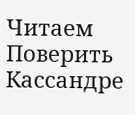Читаем Поверить Кассандре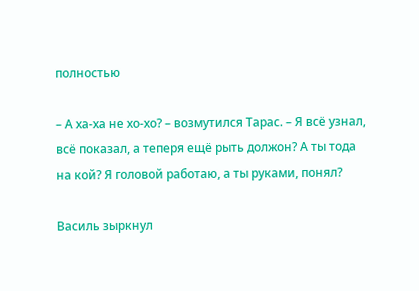полностью

– А ха-ха не хо-хо? – возмутился Тарас. – Я всё узнал, всё показал, а теперя ещё рыть должон? А ты тода на кой? Я головой работаю, а ты руками, понял?

Василь зыркнул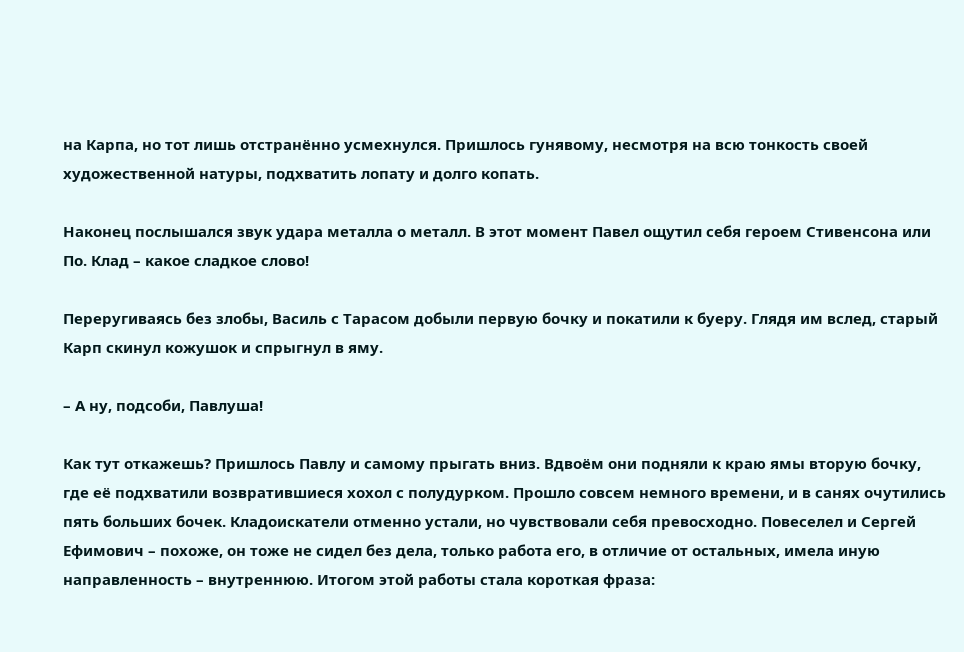на Карпа, но тот лишь отстранённо усмехнулся. Пришлось гунявому, несмотря на всю тонкость своей художественной натуры, подхватить лопату и долго копать.

Наконец послышался звук удара металла о металл. В этот момент Павел ощутил себя героем Стивенсона или По. Клад – какое сладкое слово!

Переругиваясь без злобы, Василь с Тарасом добыли первую бочку и покатили к буеру. Глядя им вслед, старый Карп скинул кожушок и спрыгнул в яму.

– А ну, подсоби, Павлуша!

Как тут откажешь? Пришлось Павлу и самому прыгать вниз. Вдвоём они подняли к краю ямы вторую бочку, где её подхватили возвратившиеся хохол с полудурком. Прошло совсем немного времени, и в санях очутились пять больших бочек. Кладоискатели отменно устали, но чувствовали себя превосходно. Повеселел и Сергей Ефимович – похоже, он тоже не сидел без дела, только работа его, в отличие от остальных, имела иную направленность – внутреннюю. Итогом этой работы стала короткая фраза: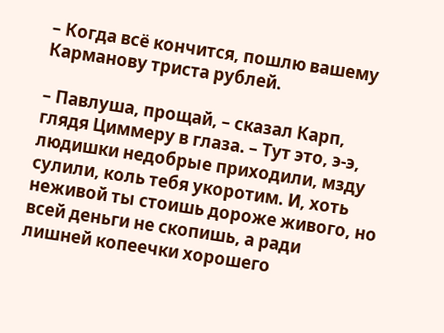– Когда всё кончится, пошлю вашему Карманову триста рублей.

– Павлуша, прощай, – сказал Карп, глядя Циммеру в глаза. – Тут это, э-э, людишки недобрые приходили, мзду сулили, коль тебя укоротим. И, хоть неживой ты стоишь дороже живого, но всей деньги не скопишь, а ради лишней копеечки хорошего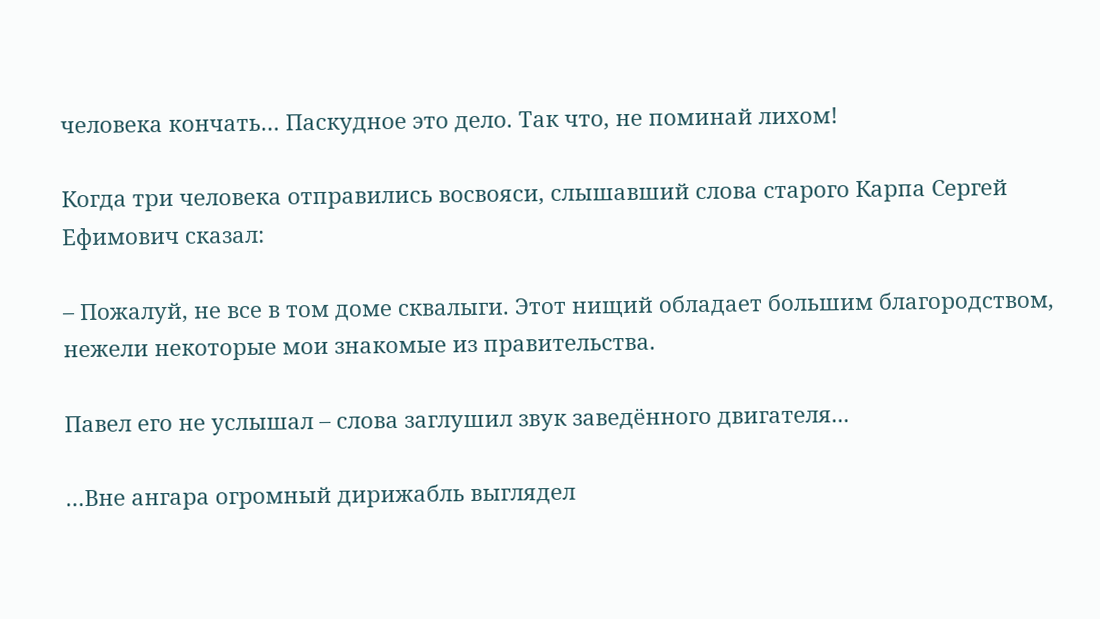человека кончать… Паскудное это дело. Так что, не поминай лихом!

Когда три человека отправились восвояси, слышавший слова старого Карпа Сергей Ефимович сказал:

– Пожалуй, не все в том доме сквалыги. Этот нищий обладает большим благородством, нежели некоторые мои знакомые из правительства.

Павел его не услышал – слова заглушил звук заведённого двигателя...

…Вне ангара огромный дирижабль выглядел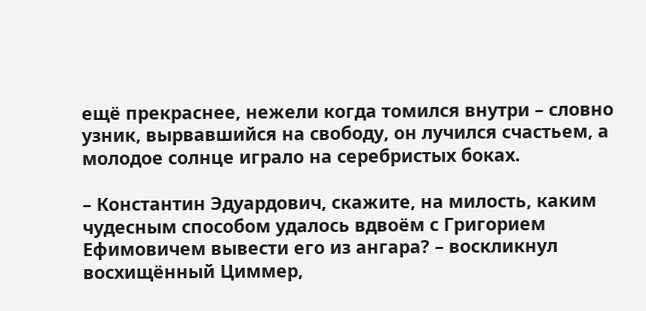ещё прекраснее, нежели когда томился внутри – словно узник, вырвавшийся на свободу, он лучился счастьем, а молодое солнце играло на серебристых боках.

– Константин Эдуардович, скажите, на милость, каким чудесным способом удалось вдвоём с Григорием Ефимовичем вывести его из ангара? – воскликнул восхищённый Циммер,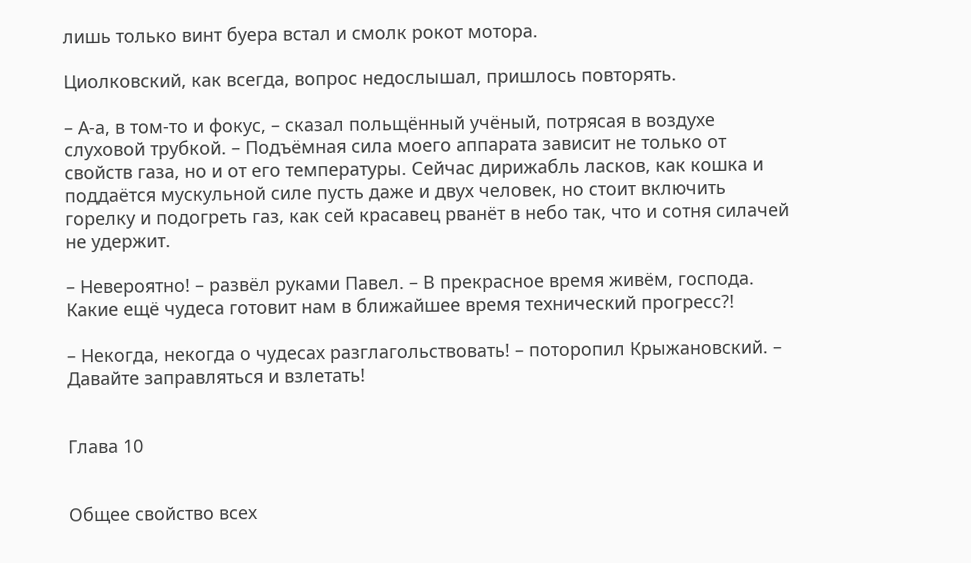лишь только винт буера встал и смолк рокот мотора.

Циолковский, как всегда, вопрос недослышал, пришлось повторять.

– А-а, в том-то и фокус, – сказал польщённый учёный, потрясая в воздухе слуховой трубкой. – Подъёмная сила моего аппарата зависит не только от свойств газа, но и от его температуры. Сейчас дирижабль ласков, как кошка и поддаётся мускульной силе пусть даже и двух человек, но стоит включить горелку и подогреть газ, как сей красавец рванёт в небо так, что и сотня силачей не удержит.

– Невероятно! – развёл руками Павел. – В прекрасное время живём, господа. Какие ещё чудеса готовит нам в ближайшее время технический прогресс?!

– Некогда, некогда о чудесах разглагольствовать! – поторопил Крыжановский. – Давайте заправляться и взлетать!


Глава 10


Общее свойство всех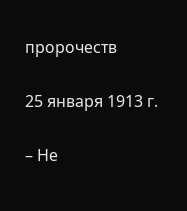пророчеств


25 января 1913 г.


– Не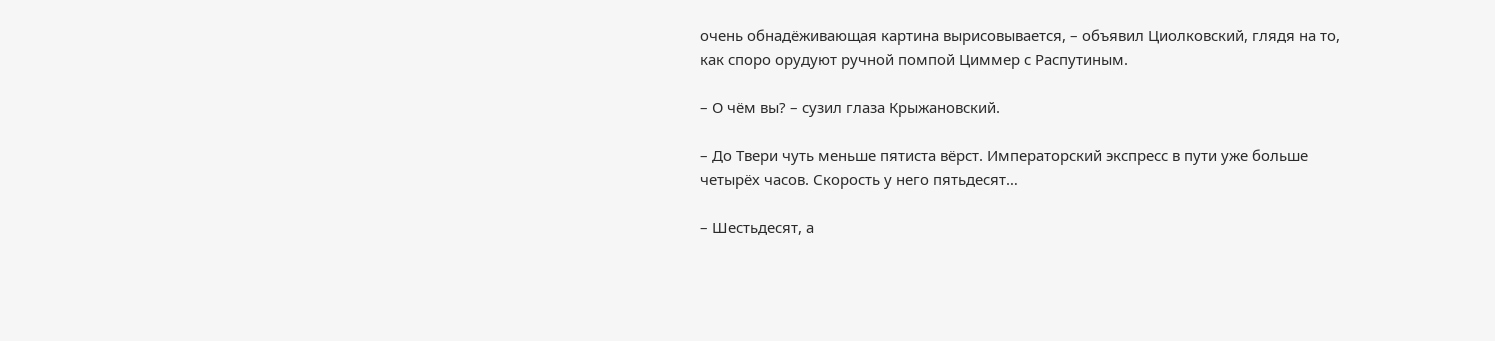очень обнадёживающая картина вырисовывается, – объявил Циолковский, глядя на то, как споро орудуют ручной помпой Циммер с Распутиным.

– О чём вы? – сузил глаза Крыжановский.

– До Твери чуть меньше пятиста вёрст. Императорский экспресс в пути уже больше четырёх часов. Скорость у него пятьдесят…

– Шестьдесят, а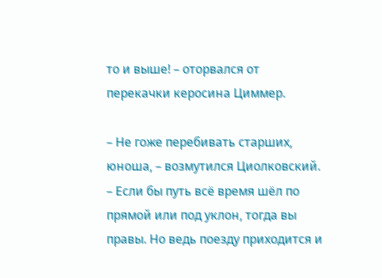то и выше! – оторвался от перекачки керосина Циммер.

– Не гоже перебивать старших, юноша, – возмутился Циолковский. – Если бы путь всё время шёл по прямой или под уклон, тогда вы правы. Но ведь поезду приходится и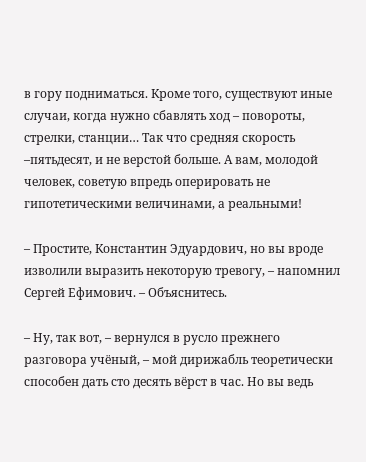в гору подниматься. Кроме того, существуют иные случаи, когда нужно сбавлять ход – повороты, стрелки, станции… Так что средняя скорость –пятьдесят, и не верстой больше. А вам, молодой человек, советую впредь оперировать не гипотетическими величинами, а реальными!

– Простите, Константин Эдуардович, но вы вроде изволили выразить некоторую тревогу, – напомнил Сергей Ефимович. – Объяснитесь.

– Ну, так вот, – вернулся в русло прежнего разговора учёный, – мой дирижабль теоретически способен дать сто десять вёрст в час. Но вы ведь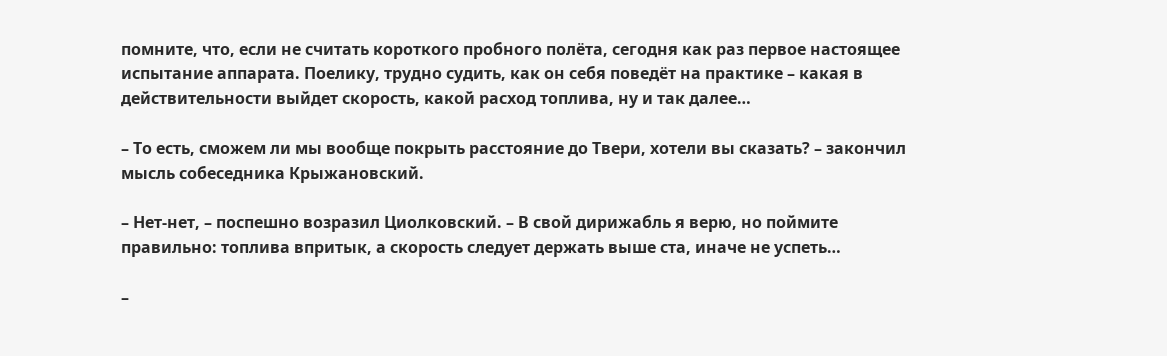помните, что, если не считать короткого пробного полёта, сегодня как раз первое настоящее испытание аппарата. Поелику, трудно судить, как он себя поведёт на практике – какая в действительности выйдет скорость, какой расход топлива, ну и так далее…

– То есть, сможем ли мы вообще покрыть расстояние до Твери, хотели вы сказать? – закончил мысль собеседника Крыжановский.

– Нет-нет, – поспешно возразил Циолковский. – В свой дирижабль я верю, но поймите правильно: топлива впритык, а скорость следует держать выше ста, иначе не успеть…

–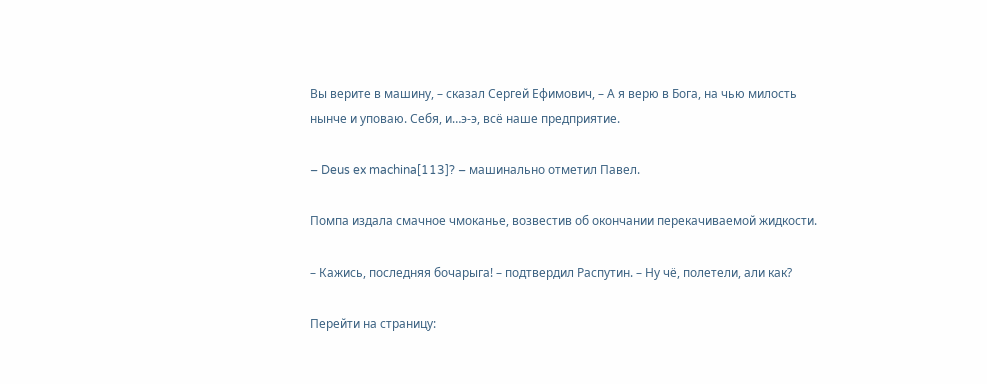Вы верите в машину, – сказал Сергей Ефимович, – А я верю в Бога, на чью милость нынче и уповаю. Себя, и…э-э, всё наше предприятие.

– Deus ex machina[113]? – машинально отметил Павел.

Помпа издала смачное чмоканье, возвестив об окончании перекачиваемой жидкости.

– Кажись, последняя бочарыга! – подтвердил Распутин. – Ну чё, полетели, али как?

Перейти на страницу: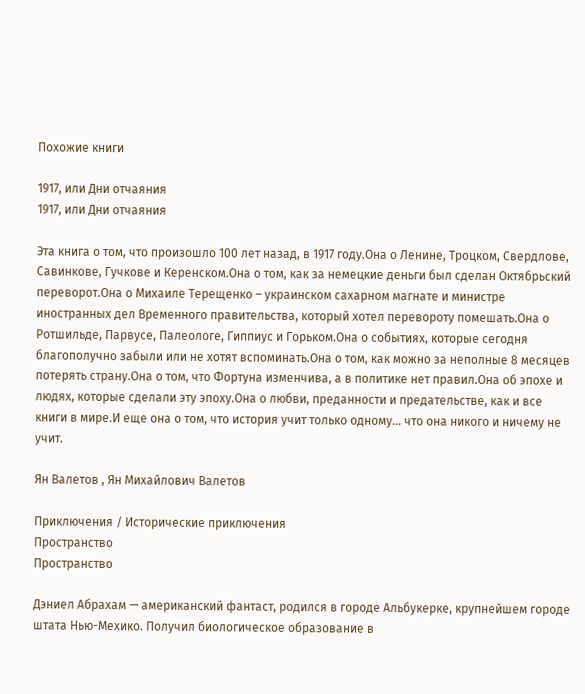Похожие книги

1917, или Дни отчаяния
1917, или Дни отчаяния

Эта книга о том, что произошло 100 лет назад, в 1917 году.Она о Ленине, Троцком, Свердлове, Савинкове, Гучкове и Керенском.Она о том, как за немецкие деньги был сделан Октябрьский переворот.Она о Михаиле Терещенко – украинском сахарном магнате и министре иностранных дел Временного правительства, который хотел перевороту помешать.Она о Ротшильде, Парвусе, Палеологе, Гиппиус и Горьком.Она о событиях, которые сегодня благополучно забыли или не хотят вспоминать.Она о том, как можно за неполные 8 месяцев потерять страну.Она о том, что Фортуна изменчива, а в политике нет правил.Она об эпохе и людях, которые сделали эту эпоху.Она о любви, преданности и предательстве, как и все книги в мире.И еще она о том, что история учит только одному… что она никого и ничему не учит.

Ян Валетов , Ян Михайлович Валетов

Приключения / Исторические приключения
Пространство
Пространство

Дэниел Абрахам — американский фантаст, родился в городе Альбукерке, крупнейшем городе штата Нью-Мехико. Получил биологическое образование в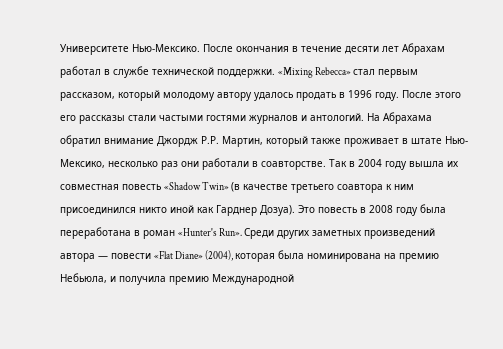Университете Нью-Мексико. После окончания в течение десяти лет Абрахам работал в службе технической поддержки. «Mixing Rebecca» стал первым рассказом, который молодому автору удалось продать в 1996 году. После этого его рассказы стали частыми гостями журналов и антологий. На Абрахама обратил внимание Джордж Р.Р. Мартин, который также проживает в штате Нью-Мексико, несколько раз они работали в соавторстве. Так в 2004 году вышла их совместная повесть «Shadow Twin» (в качестве третьего соавтора к ним присоединился никто иной как Гарднер Дозуа). Это повесть в 2008 году была переработана в роман «Hunter's Run». Среди других заметных произведений автора — повести «Flat Diane» (2004), которая была номинирована на премию Небьюла, и получила премию Международной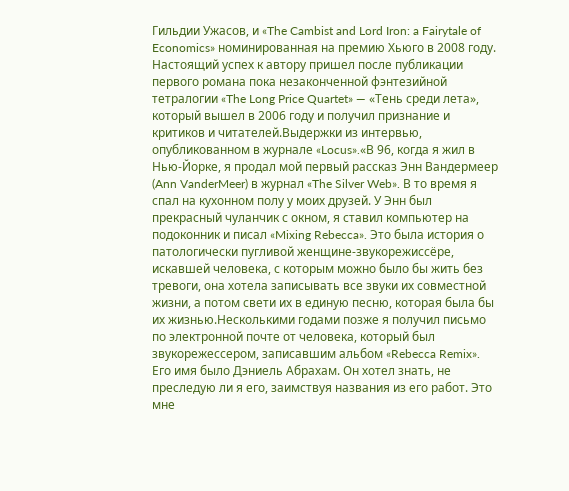Гильдии Ужасов, и «The Cambist and Lord Iron: a Fairytale of Economics» номинированная на премию Хьюго в 2008 году. Настоящий успех к автору пришел после публикации первого романа пока незаконченной фэнтезийной тетралогии «The Long Price Quartet» — «Тень среди лета», который вышел в 2006 году и получил признание и критиков и читателей.Выдержки из интервью, опубликованном в журнале «Locus».«В 96, когда я жил в Нью-Йорке, я продал мой первый рассказ Энн Вандермеер (Ann VanderMeer) в журнал «The Silver Web». В то время я спал на кухонном полу у моих друзей. У Энн был прекрасный чуланчик с окном, я ставил компьютер на подоконник и писал «Mixing Rebecca». Это была история о патологически пугливой женщине-звукорежиссёре, искавшей человека, с которым можно было бы жить без тревоги, она хотела записывать все звуки их совместной жизни, а потом свети их в единую песню, которая была бы их жизнью.Несколькими годами позже я получил письмо по электронной почте от человека, который был звукорежессером, записавшим альбом «Rebecca Remix». Его имя было Дэниель Абрахам. Он хотел знать, не преследую ли я его, заимствуя названия из его работ. Это мне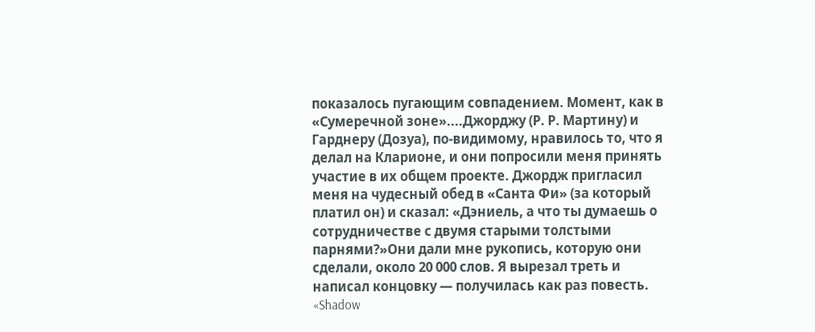показалось пугающим совпадением. Момент, как в «Сумеречной зоне»....Джорджу (Р. Р. Мартину) и Гарднеру (Дозуа), по-видимому, нравилось то, что я делал на Кларионе, и они попросили меня принять участие в их общем проекте. Джордж пригласил меня на чудесный обед в «Санта Фи» (за который платил он) и сказал: «Дэниель, а что ты думаешь о сотрудничестве с двумя старыми толстыми парнями?»Они дали мне рукопись, которую они сделали, около 20 000 слов. Я вырезал треть и написал концовку — получилась как раз повесть. «Shadow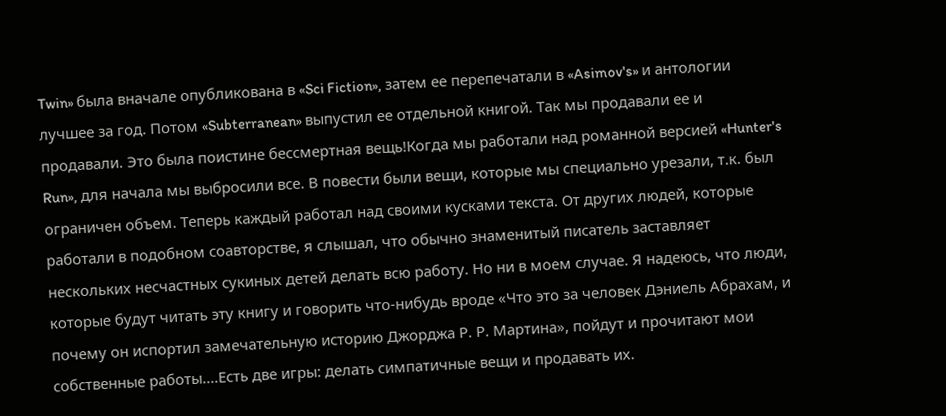Twin» была вначале опубликована в «Sci Fiction», затем ее перепечатали в «Asimov's» и антологии лучшее за год. Потом «Subterranean» выпустил ее отдельной книгой. Так мы продавали ее и продавали. Это была поистине бессмертная вещь!Когда мы работали над романной версией «Hunter's Run», для начала мы выбросили все. В повести были вещи, которые мы специально урезали, т.к. был ограничен объем. Теперь каждый работал над своими кусками текста. От других людей, которые работали в подобном соавторстве, я слышал, что обычно знаменитый писатель заставляет нескольких несчастных сукиных детей делать всю работу. Но ни в моем случае. Я надеюсь, что люди, которые будут читать эту книгу и говорить что-нибудь вроде «Что это за человек Дэниель Абрахам, и почему он испортил замечательную историю Джорджа Р. Р. Мартина», пойдут и прочитают мои собственные работы....Есть две игры: делать симпатичные вещи и продавать их.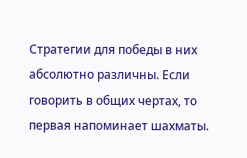Стратегии для победы в них абсолютно различны. Если говорить в общих чертах, то первая напоминает шахматы.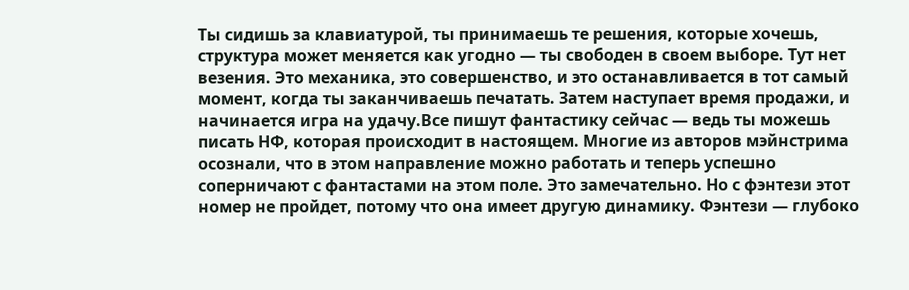Ты сидишь за клавиатурой, ты принимаешь те решения, которые хочешь, структура может меняется как угодно — ты свободен в своем выборе. Тут нет везения. Это механика, это совершенство, и это останавливается в тот самый момент, когда ты заканчиваешь печатать. Затем наступает время продажи, и начинается игра на удачу.Все пишут фантастику сейчас — ведь ты можешь писать НФ, которая происходит в настоящем. Многие из авторов мэйнстрима осознали, что в этом направление можно работать и теперь успешно соперничают с фантастами на этом поле. Это замечательно. Но с фэнтези этот номер не пройдет, потому что она имеет другую динамику. Фэнтези — глубоко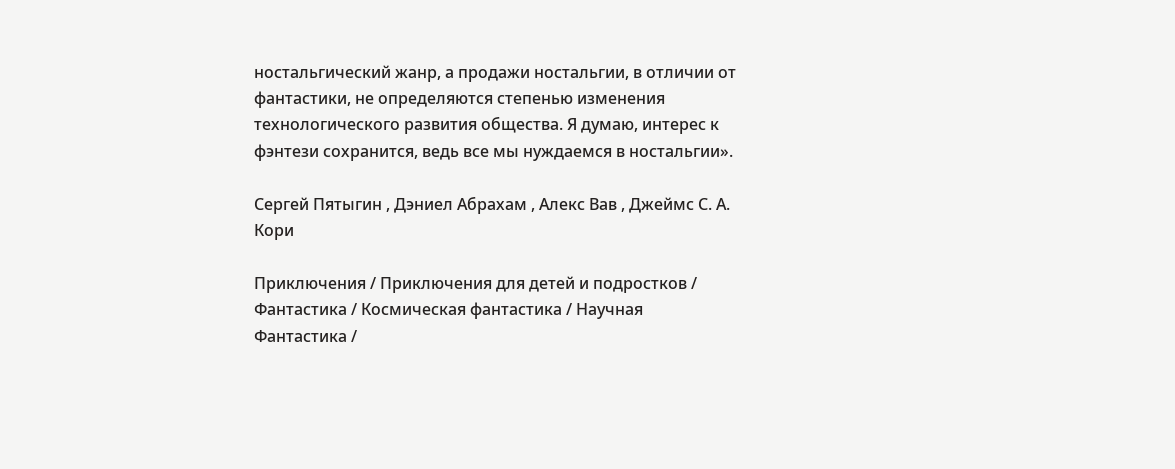ностальгический жанр, а продажи ностальгии, в отличии от фантастики, не определяются степенью изменения технологического развития общества. Я думаю, интерес к фэнтези сохранится, ведь все мы нуждаемся в ностальгии».

Сергей Пятыгин , Дэниел Абрахам , Алекс Вав , Джеймс С. А. Кори

Приключения / Приключения для детей и подростков / Фантастика / Космическая фантастика / Научная Фантастика /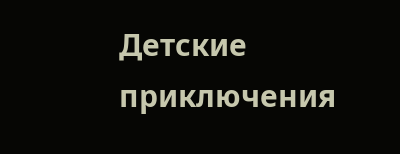Детские приключения